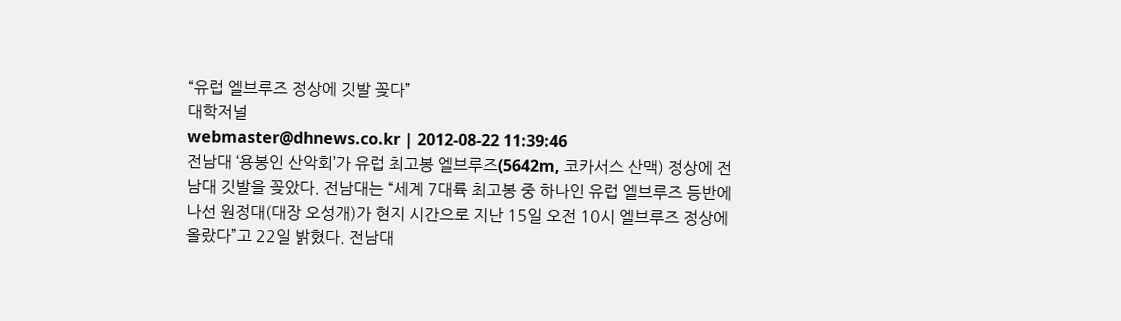“유럽 엘브루즈 정상에 깃발 꽂다”
대학저널
webmaster@dhnews.co.kr | 2012-08-22 11:39:46
전남대 ‘용봉인 산악회’가 유럽 최고봉 엘브루즈(5642m, 코카서스 산맥) 정상에 전남대 깃발을 꽂았다. 전남대는 “세계 7대륙 최고봉 중 하나인 유럽 엘브루즈 등반에 나선 원정대(대장 오성개)가 현지 시간으로 지난 15일 오전 10시 엘브루즈 정상에 올랐다”고 22일 밝혔다. 전남대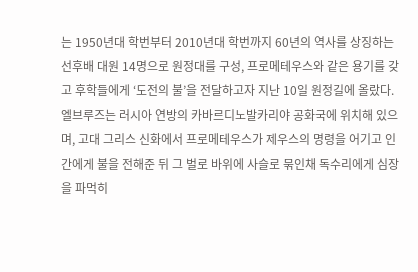는 1950년대 학번부터 2010년대 학번까지 60년의 역사를 상징하는 선후배 대원 14명으로 원정대를 구성, 프로메테우스와 같은 용기를 갖고 후학들에게 ‘도전의 불’을 전달하고자 지난 10일 원정길에 올랐다. 엘브루즈는 러시아 연방의 카바르디노발카리야 공화국에 위치해 있으며, 고대 그리스 신화에서 프로메테우스가 제우스의 명령을 어기고 인간에게 불을 전해준 뒤 그 벌로 바위에 사슬로 묶인채 독수리에게 심장을 파먹히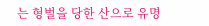는 형벌을 당한 산으로 유명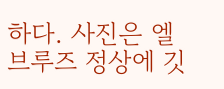하다. 사진은 엘브루즈 정상에 깃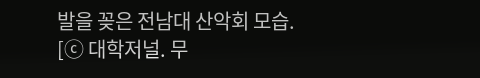발을 꽂은 전남대 산악회 모습.
[ⓒ 대학저널. 무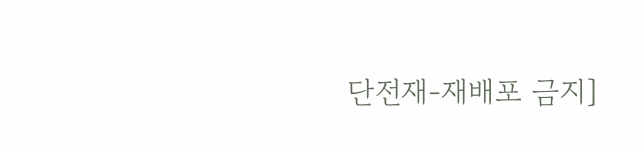단전재-재배포 금지]